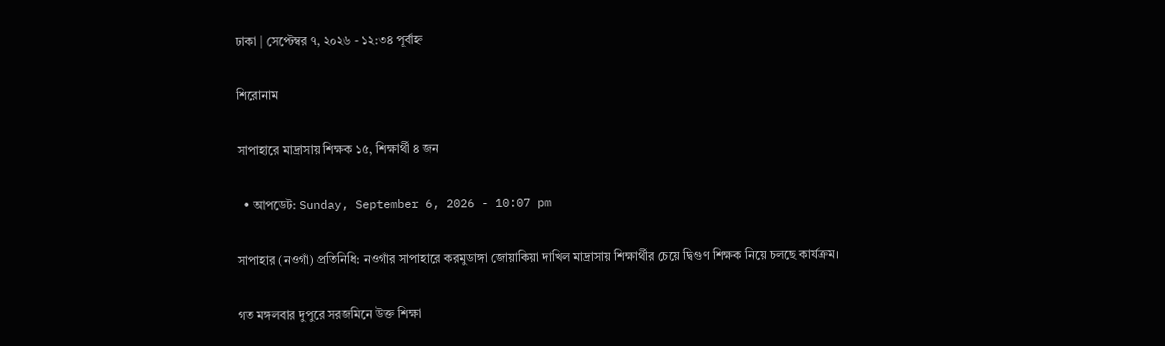ঢাকা | সেপ্টেম্বর ৭, ২০২৬ - ১২:৩৪ পূর্বাহ্ন

শিরোনাম

সাপাহারে মাদ্রাসায় শিক্ষক ১৫, শিক্ষার্থী ৪ জন

  • আপডেট: Sunday, September 6, 2026 - 10:07 pm

সাপাহার (নওগাঁ) প্রতিনিধি: নওগাঁর সাপাহারে করমুডাঙ্গা জোয়াকিয়া দাখিল মাদ্রাসায় শিক্ষার্থীর চেয়ে দ্বিগুণ শিক্ষক নিয়ে চলছে কার্যক্রম।

গত মঙ্গলবার দুপুরে সরজমিনে উক্ত শিক্ষা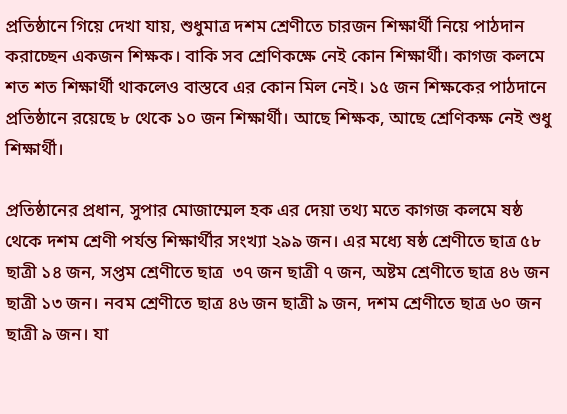প্রতিষ্ঠানে গিয়ে দেখা যায়, শুধুমাত্র দশম শ্রেণীতে চারজন শিক্ষার্থী নিয়ে পাঠদান করাচ্ছেন একজন শিক্ষক। বাকি সব শ্রেণিকক্ষে নেই কোন শিক্ষার্থী। কাগজ কলমে শত শত শিক্ষার্থী থাকলেও বাস্তবে এর কোন মিল নেই। ১৫ জন শিক্ষকের পাঠদানে প্রতিষ্ঠানে রয়েছে ৮ থেকে ১০ জন শিক্ষার্থী। আছে শিক্ষক, আছে শ্রেণিকক্ষ নেই শুধু শিক্ষার্থী।

প্রতিষ্ঠানের প্রধান, সুপার মোজাম্মেল হক এর দেয়া তথ্য মতে কাগজ কলমে ষষ্ঠ থেকে দশম শ্রেণী পর্যন্ত শিক্ষার্থীর সংখ্যা ২৯৯ জন। এর মধ্যে ষষ্ঠ শ্রেণীতে ছাত্র ৫৮ ছাত্রী ১৪ জন, সপ্তম শ্রেণীতে ছাত্র  ৩৭ জন ছাত্রী ৭ জন, অষ্টম শ্রেণীতে ছাত্র ৪৬ জন ছাত্রী ১৩ জন। নবম শ্রেণীতে ছাত্র ৪৬ জন ছাত্রী ৯ জন, দশম শ্রেণীতে ছাত্র ৬০ জন ছাত্রী ৯ জন। যা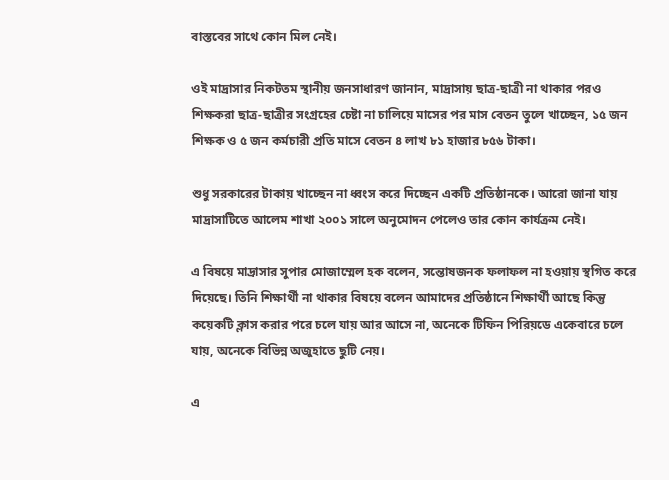বাস্তবের সাথে কোন মিল নেই।

ওই মাদ্রাসার নিকটতম স্থানীয় জনসাধারণ জানান, মাদ্রাসায় ছাত্র-ছাত্রী না থাকার পরও শিক্ষকরা ছাত্র-ছাত্রীর সংগ্রহের চেষ্টা না চালিয়ে মাসের পর মাস বেতন তুলে খাচ্ছেন, ১৫ জন শিক্ষক ও ৫ জন কর্মচারী প্রতি মাসে বেতন ৪ লাখ ৮১ হাজার ৮৫৬ টাকা।

শুধু সরকারের টাকায় খাচ্ছেন না ধ্বংস করে দিচ্ছেন একটি প্রতিষ্ঠানকে। আরো জানা যায় মাদ্রাসাটিতে আলেম শাখা ২০০১ সালে অনুমোদন পেলেও তার কোন কার্যক্রম নেই।

এ বিষয়ে মাদ্রাসার সুপার মোজাম্মেল হক বলেন, সন্তোষজনক ফলাফল না হওয়ায় স্থগিত করে দিয়েছে। তিনি শিক্ষার্থী না থাকার বিষয়ে বলেন আমাদের প্রতিষ্ঠানে শিক্ষার্থী আছে কিন্তু কয়েকটি ক্লাস করার পরে চলে যায় আর আসে না, অনেকে টিফিন পিরিয়ডে একেবারে চলে যায়, অনেকে বিভিন্ন অজুহাতে ছুটি নেয়।

এ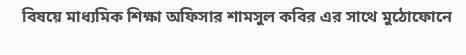বিষয়ে মাধ্যমিক শিক্ষা অফিসার শামসুল কবির এর সাথে মুঠোফোনে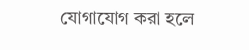যোগাযোগ করা হলে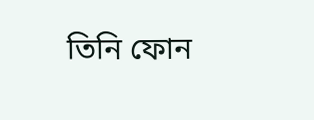তিনি ফোন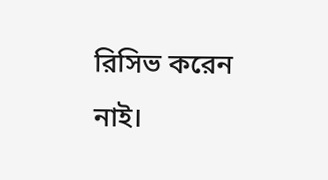রিসিভ করেন নাই।